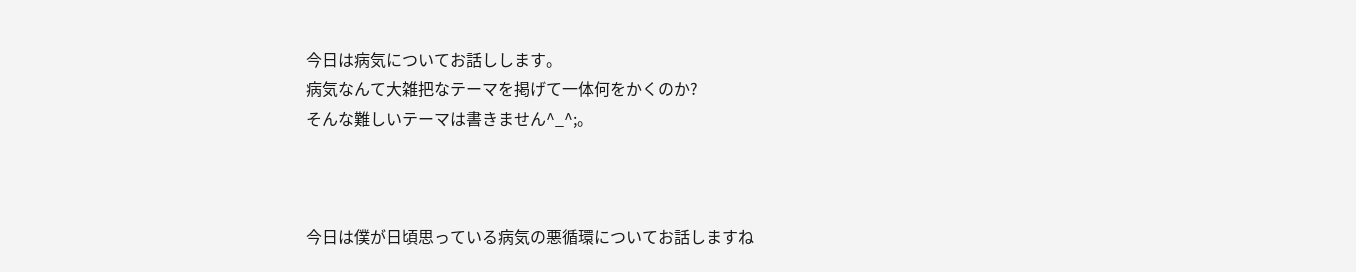今日は病気についてお話しします。
病気なんて大雑把なテーマを掲げて一体何をかくのか?
そんな難しいテーマは書きません^_^;。



今日は僕が日頃思っている病気の悪循環についてお話しますね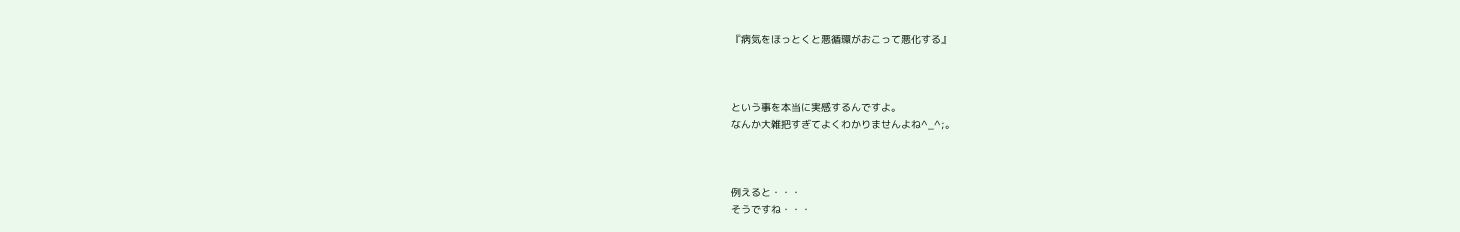『病気をほっとくと悪循環がおこって悪化する』



という事を本当に実感するんですよ。
なんか大雑把すぎてよくわかりませんよね^_^;。



例えると・・・
そうですね・・・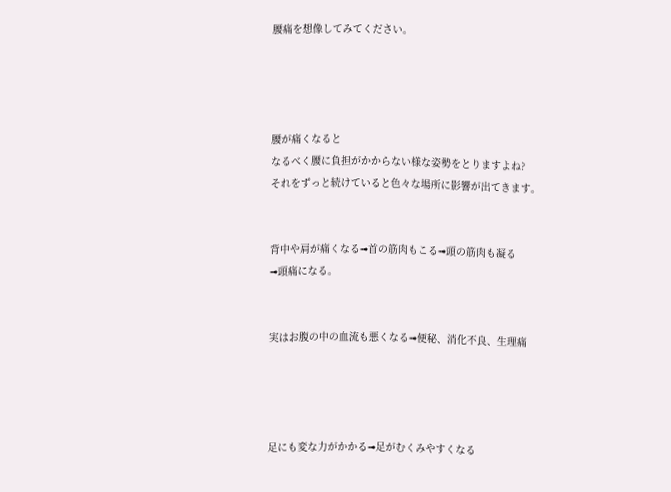腰痛を想像してみてください。




腰が痛くなると
なるべく腰に負担がかからない様な姿勢をとりますよね?
それをずっと続けていると色々な場所に影響が出てきます。


背中や肩が痛くなる➟首の筋肉もこる➟頭の筋肉も凝る
➟頭痛になる。


実はお腹の中の血流も悪くなる➟便秘、消化不良、生理痛




足にも変な力がかかる➟足がむくみやすくなる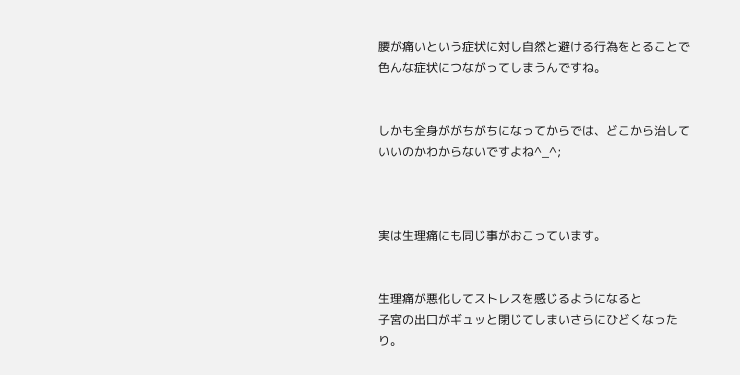腰が痛いという症状に対し自然と避ける行為をとることで
色んな症状につながってしまうんですね。


しかも全身ががちがちになってからでは、どこから治していいのかわからないですよね^_^;



実は生理痛にも同じ事がおこっています。


生理痛が悪化してストレスを感じるようになると
子宮の出口がギュッと閉じてしまいさらにひどくなったり。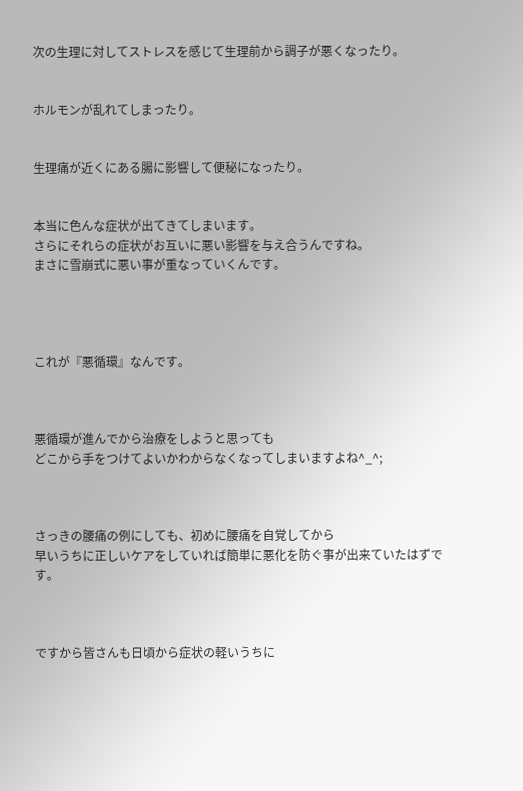次の生理に対してストレスを感じて生理前から調子が悪くなったり。


ホルモンが乱れてしまったり。


生理痛が近くにある腸に影響して便秘になったり。


本当に色んな症状が出てきてしまいます。
さらにそれらの症状がお互いに悪い影響を与え合うんですね。
まさに雪崩式に悪い事が重なっていくんです。




これが『悪循環』なんです。



悪循環が進んでから治療をしようと思っても
どこから手をつけてよいかわからなくなってしまいますよね^_^;



さっきの腰痛の例にしても、初めに腰痛を自覚してから
早いうちに正しいケアをしていれば簡単に悪化を防ぐ事が出来ていたはずです。



ですから皆さんも日頃から症状の軽いうちに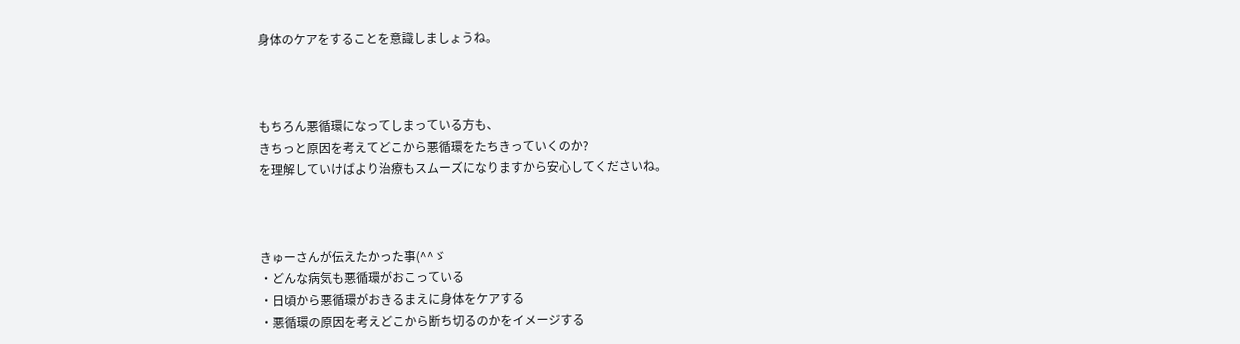身体のケアをすることを意識しましょうね。



もちろん悪循環になってしまっている方も、
きちっと原因を考えてどこから悪循環をたちきっていくのか?
を理解していけばより治療もスムーズになりますから安心してくださいね。



きゅーさんが伝えたかった事(^^ゞ
・どんな病気も悪循環がおこっている
・日頃から悪循環がおきるまえに身体をケアする
・悪循環の原因を考えどこから断ち切るのかをイメージする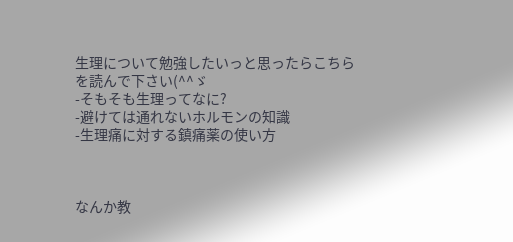生理について勉強したいっと思ったらこちらを読んで下さい(^^ゞ
-そもそも生理ってなに?
-避けては通れないホルモンの知識
-生理痛に対する鎮痛薬の使い方



なんか教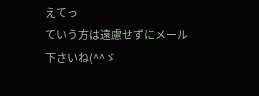えてっ
ていう方は遠慮せずにメール下さいね(^^ゞ